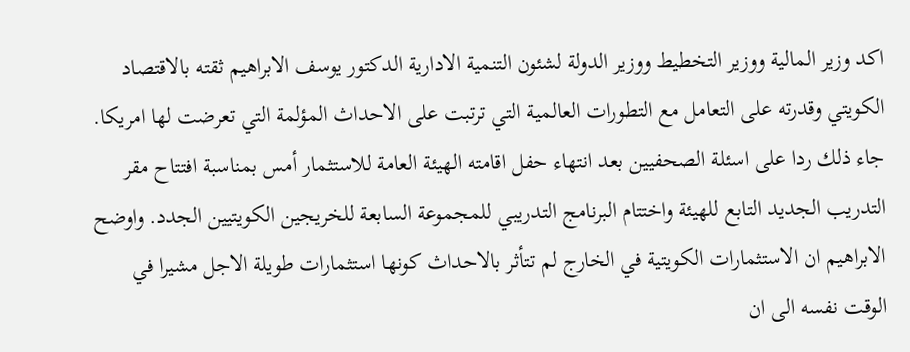اكد وزير المالية ووزير التخطيط ووزير الدولة لشئون التنمية الادارية الدكتور يوسف الابراهيم ثقته بالاقتصاد الكويتي وقدرته على التعامل مع التطورات العالمية التي ترتبت على الاحداث المؤلمة التي تعرضت لها امريكا. جاء ذلك ردا على اسئلة الصحفيين بعد انتهاء حفل اقامته الهيئة العامة للاستثمار أمس بمناسبة افتتاح مقر التدريب الجديد التابع للهيئة واختتام البرنامج التدريبي للمجموعة السابعة للخريجين الكويتيين الجدد. واوضح الابراهيم ان الاستثمارات الكويتية في الخارج لم تتأثر بالاحداث كونها استثمارات طويلة الاجل مشيرا في الوقت نفسه الى ان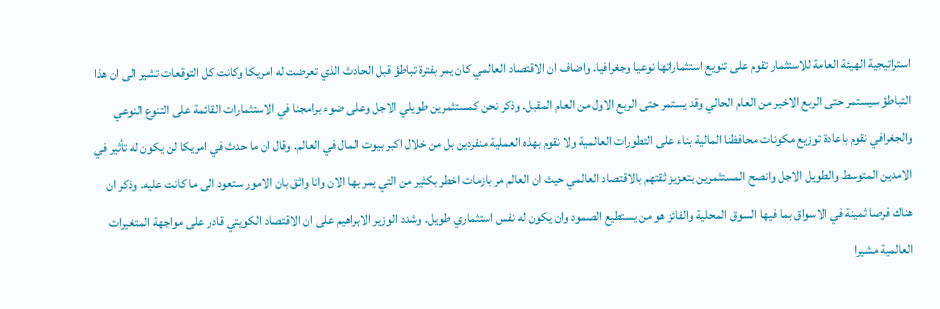استراتيجية الهيئة العامة للاستثمار تقوم على تنويع استثماراتها نوعيا وجغرافيا. واضاف ان الاقتصاد العالمي كان يمر بفترة تباطؤ قبل الحادث الذي تعرضت له امريكا وكانت كل التوقعات تشير الى ان هذا التباطؤ سيستمر حتى الربع الاخير من العام الحالي وقد يستمر حتى الربع الاول من العام المقبل. وذكر نحن كمستثمرين طويلي الاجل وعلى ضوء برامجنا في الاستثمارات القائمة على التنوع النوعي والجغرافي نقوم باعادة توزيع مكونات محافظنا المالية بناء على التطورات العالمية ولا نقوم بهذه العملية منفردين بل من خلال اكبر بيوت المال في العالم. وقال ان ما حدث في امريكا لن يكون له تأثير في الامدين المتوسط والطويل الاجل وانصح المستثمرين بتعزيز ثقتهم بالاقتصاد العالمي حيث ان العالم مر بازمات اخطر بكثير من التي يمر بها الان وانا واثق بان الامور ستعود الى ما كانت عليه. وذكر ان هناك فرصا ثمينة في الاسواق بما فيها السوق المحلية والفائز هو من يستطيع الصمود وان يكون له نفس استثماري طويل. وشدد الوزير الابراهيم على ان الاقتصاد الكويتي قادر على مواجهة المتغيرات العالمية مشيرا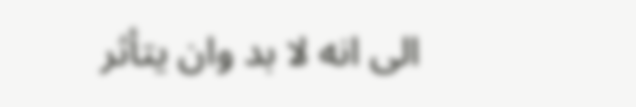الى انه لا بد وان يتأثر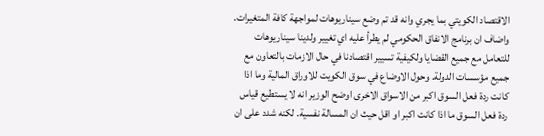الاقتصاد الكويتي بما يجري وانه قد تم وضع سيناريوهات لمواجهة كافة المتغيرات. واضاف ان برنامج الانفاق الحكومي لم يطرأ عليه اي تغيير ولدينا سيناريوهات للتعامل مع جميع القضايا ولكيفية تسيير اقتصادنا في حال الازمات بالتعاون مع جميع مؤسسات الدولة. وحول الاوضاع في سوق الكويت للاوراق المالية وما اذا كانت ردة فعل السوق اكبر من الاسواق الاخرى اوضح الوزير انه لا يستطيع قياس ردة فعل السوق ما اذا كانت اكبر او اقل حيث ان المسالة نفسية. لكنه شدد على ان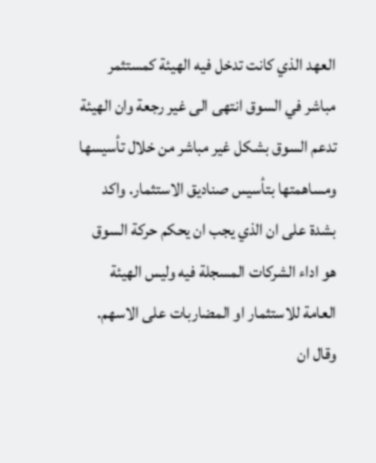العهد الذي كانت تدخل فيه الهيئة كمستثمر مباشر في السوق انتهى الى غير رجعة وان الهيئة تدعم السوق بشكل غير مباشر من خلال تأسيسها ومساهمتها بتأسيس صناديق الاستثمار. واكد بشدة على ان الذي يجب ان يحكم حركة السوق هو اداء الشركات المسجلة فيه وليس الهيئة العامة للاستثمار او المضاربات على الاسهم. وقال ان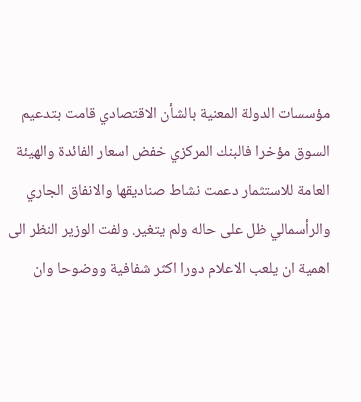مؤسسات الدولة المعنية بالشأن الاقتصادي قامت بتدعيم السوق مؤخرا فالبنك المركزي خفض اسعار الفائدة والهيئة العامة للاستثمار دعمت نشاط صناديقها والانفاق الجاري والرأسمالي ظل على حاله ولم يتغير. ولفت الوزير النظر الى اهمية ان يلعب الاعلام دورا اكثر شفافية ووضوحا وان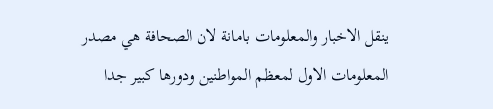ينقل الاخبار والمعلومات بامانة لان الصحافة هي مصدر المعلومات الاول لمعظم المواطنين ودورها كبير جدا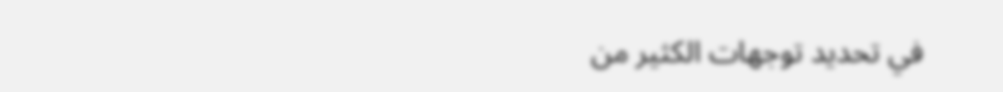في تحديد توجهات الكثير من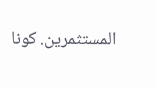المستثمرين. كونا